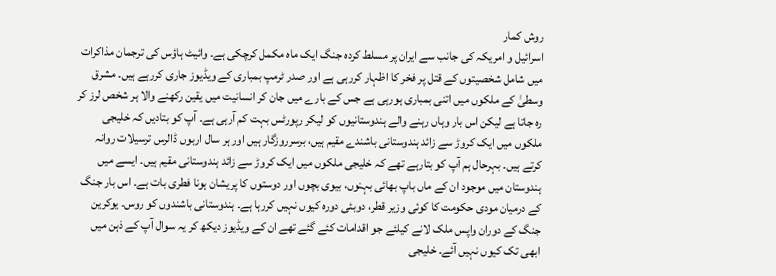روش کمار
اسرائیل و امریکہ کی جانب سے ایران پر مسلط کردہ جنگ ایک ماہ مکمل کرچکی ہے۔ وائیٹ ہاؤس کی ترجمان مذاکرات میں شامل شخصیتوں کے قتل پر فخر کا اظہار کررہی ہے اور صدر ٹرمپ بمباری کے ویڈیوز جاری کررہے ہیں۔ مشرق وسطیٰ کے ملکوں میں اتنی بمباری ہورہی ہے جس کے بارے میں جان کر انسانیت میں یقین رکھنے والا ہر شخص لرز کر رہ جاتا ہے لیکن اس بار وہاں رہنے والے ہندوستانیوں کو لیکر رپورٹس بہت کم آرہی ہے۔ آپ کو بتادیں کہ خلیجی ملکوں میں ایک کروڑ سے زائد ہندوستانی باشندے مقیم ہیں، برسرروزگار ہیں اور ہر سال اربوں ڈالرس ترسیلات روانہ کرتے ہیں۔ بہرحال ہم آپ کو بتارہے تھے کہ خلیجی ملکوں میں ایک کروڑ سے زائد ہندوستانی مقیم ہیں۔ ایسے میں ہندوستان میں موجود ان کے ماں باپ بھائی بہنوں، بیوی بچوں اور دوستوں کا پریشان ہونا فطری بات ہے۔ اس بار جنگ کے درمیان مودی حکومت کا کوئی وزیر قطر، دوبئی دورہ کیوں نہیں کررہا ہے۔ ہندوستانی باشندوں کو روس۔ یوکرین جنگ کے دوران واپس ملک لانے کیلئے جو اقدامات کئے گئے تھے ان کے ویڈیوز دیکھ کر یہ سوال آپ کے ذہن میں ابھی تک کیوں نہیں آئے۔ خلیجی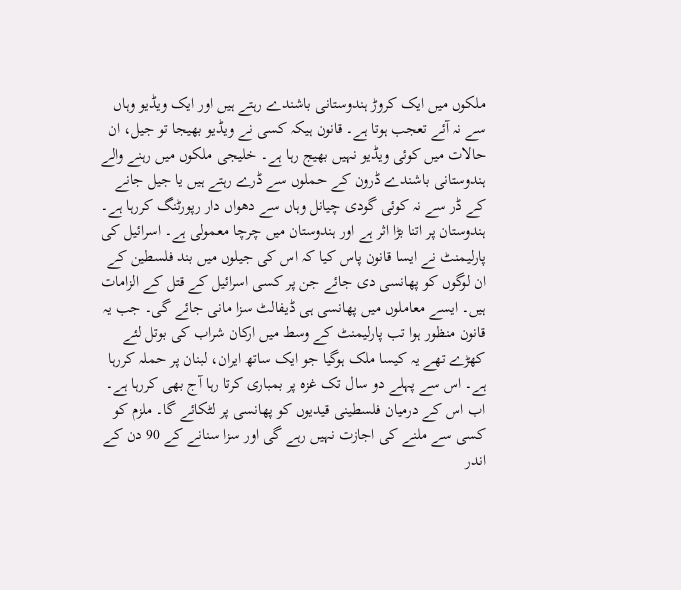ملکوں میں ایک کروڑ ہندوستانی باشندے رہتے ہیں اور ایک ویڈیو وہاں سے نہ آئے تعجب ہوتا ہے۔ قانون ہیکہ کسی نے ویڈیو بھیجا تو جیل، ان حالات میں کوئی ویڈیو نہیں بھیج رہا ہے۔ خلیجی ملکوں میں رہنے والے ہندوستانی باشندے ڈرون کے حملوں سے ڈرے رہتے ہیں یا جیل جانے کے ڈر سے نہ کوئی گودی چیانل وہاں سے دھواں دار رپورٹنگ کررہا ہے۔ ہندوستان پر اتنا بڑا اثر ہے اور ہندوستان میں چرچا معمولی ہے۔ اسرائیل کی پارلیمنٹ نے ایسا قانون پاس کیا کہ اس کی جیلوں میں بند فلسطین کے ان لوگوں کو پھانسی دی جائے جن پر کسی اسرائیل کے قتل کے الزامات ہیں۔ ایسے معاملوں میں پھانسی ہی ڈیفالٹ سزا مانی جائے گی۔ جب یہ قانون منظور ہوا تب پارلیمنٹ کے وسط میں ارکان شراب کی بوتل لئے کھڑے تھے یہ کیسا ملک ہوگیا جو ایک ساتھ ایران، لبنان پر حملہ کررہا ہے۔ اس سے پہلے دو سال تک غزہ پر بمباری کرتا رہا آج بھی کررہا ہے۔ اب اس کے درمیان فلسطینی قیدیوں کو پھانسی پر لٹکائے گا۔ ملزم کو کسی سے ملنے کی اجازت نہیں رہے گی اور سزا سنانے کے 90 دن کے اندر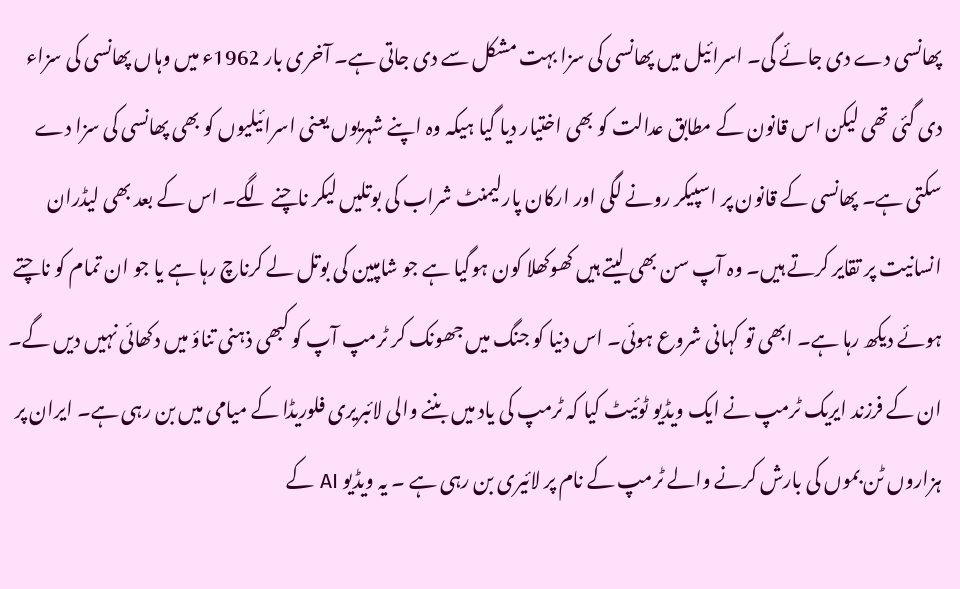پھانسی دے دی جائے گی۔ اسرائیل میں پھانسی کی سزا بہت مشکل سے دی جاتی ہے۔ آخری بار 1962ء میں وہاں پھانسی کی سزاء دی گئی تھی لیکن اس قانون کے مطابق عدالت کو بھی اختیار دیا گیا ہیکہ وہ اپنے شہریوں یعنی اسرائیلیوں کو بھی پھانسی کی سزا دے سکتی ہے۔ پھانسی کے قانون پر اسپیکر رونے لگی اور ارکان پارلیمنٹ شراب کی بوتلیں لیکر ناچنے لگے۔ اس کے بعد بھی لیڈران انسانیت پر تقایر کرتے ہیں۔ وہ آپ سن بھی لیتے ہیں کھوکھلا کون ہوگیا ہے جو شامپین کی بوتل لے کرناچ رہا ہے یا جو ان تمام کو ناچتے ہوئے دیکھ رہا ہے۔ ابھی تو کہانی شروع ہوئی۔ اس دنیا کو جنگ میں جھونک کر ٹرمپ آپ کو کبھی ذہنی تناؤ میں دکھائی نہیں دیں گے۔ ان کے فرزند ایریک ٹرمپ نے ایک ویڈیو ٹوئیٹ کیا کہ ٹرمپ کی یاد میں بننے والی لائبریری فلوریڈا کے میامی میں بن رہی ہے۔ ایران پر ہزاروں ٹن بموں کی بارش کرنے والے ٹرمپ کے نام پر لائیری بن رہی ہے ۔ یہ ویڈیو AI کے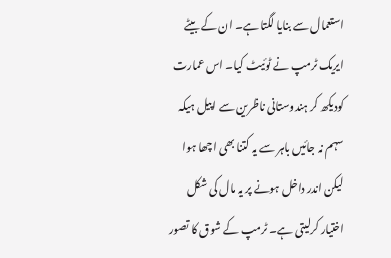استعمال سے بنایا لگتا ہے۔ ان کے بیٹے ایریک ٹرمپ نے ٹوئیٹ کیا۔ اس عمارت کودیکھ کر ہندوستانی ناظرین سے اپیل ہیکہ سہم نہ جائیں باہر سے یہ کتنا بھی اچھا ہوا لیکن اندر داخل ہونے پر یہ مال کی شکل اختیار کرلیتی ہے۔ ٹرمپ کے شوق کا تصور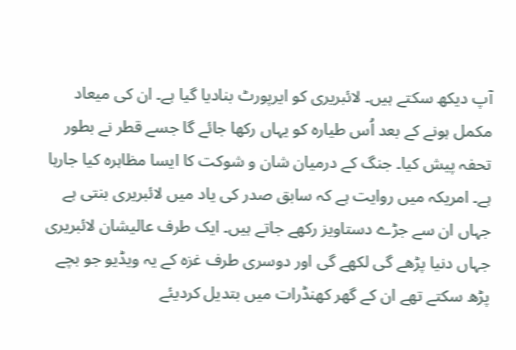آپ دیکھ سکتے ہیں۔ لائبریری کو ایرپورٹ بنادیا گیا ہے۔ ان کی میعاد مکمل ہونے کے بعد اُس طیارہ کو یہاں رکھا جائے گا جسے قطر نے بطور تحفہ پیش کیا۔ جنگ کے درمیان شان و شوکت کا ایسا مظاہرہ کیا جارہا ہے۔ امریکہ میں روایت ہے کہ سابق صدر کی یاد میں لائبریری بنتی ہے جہاں ان سے جڑے دستاویز رکھے جاتے ہیں۔ ایک طرف عالیشان لائبریری جہاں دنیا پڑھے گی لکھے گی اور دوسری طرف غزہ کے یہ ویڈیو جو بچے پڑھ سکتے تھے ان کے گھر کھنڈرات میں بتدیل کردیئے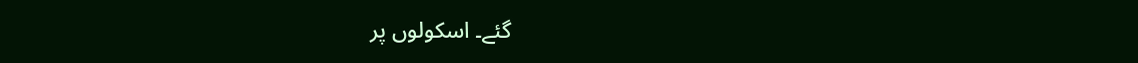گئے۔ اسکولوں پر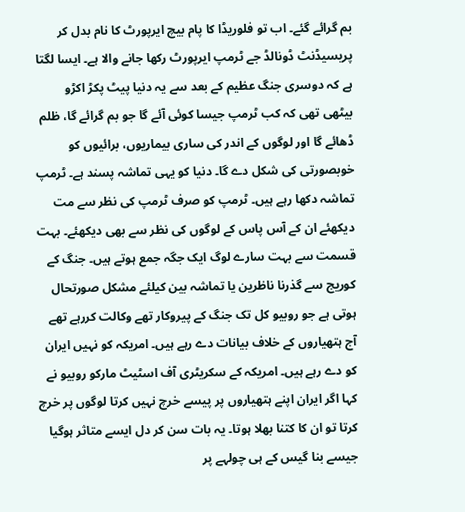بم گرائے گئے۔ اب تو فلوریڈا کا پام بیچ ایرپورٹ کا نام بدل کر پریسیڈنٹ ڈونالڈ جے ٹرمپ ایرپورٹ رکھا جانے والا ہے۔ ایسا لگتا ہے کہ دوسری جنگ عظیم کے بعد سے یہ دنیا پیٹ پکڑ اکڑو بیٹھی تھی کہ کب ٹرمپ جیسا کوئی آئے گا جو بم گرائے گا، ظلم ڈھائے گا اور لوگوں کے اندر کی ساری بیماریوں، برائیوں کو خوبصورتی کی شکل دے گا۔ دنیا کو یہی تماشہ پسند ہے۔ ٹرمپ تماشہ دکھا رہے ہیں۔ ٹرمپ کو صرف ٹرمپ کی نظر سے مت دیکھئے ان کے آس پاس کے لوگوں کی نظر سے بھی دیکھئے۔ بہت قسمت سے بہت سارے لوگ ایک جگہ جمع ہوتے ہیں۔ جنگ کے کوریج سے گذرنا ناظرین یا تماشہ بین کیلئے مشکل صورتحال ہوتی ہے جو روبیو کل تک جنگ کے پیروکار تھے وکالت کررہے تھے آج ہتھیاروں کے خلاف بیانات دے رہے ہیں۔ امریکہ کو نہیں ایران کو دے رہے ہیں۔ امریکہ کے سکریٹری آف اسٹیٹ مارکو روبیو نے کہا اگر ایران اپنے ہتھیاروں پر پیسے خرچ نہیں کرتا لوگوں پر خرچ کرتا تو ان کا کتنا بھلا ہوتا۔ یہ بات سن کر دل ایسے متاثر ہوگیا جیسے بنا گیس کے ہی چولہے پر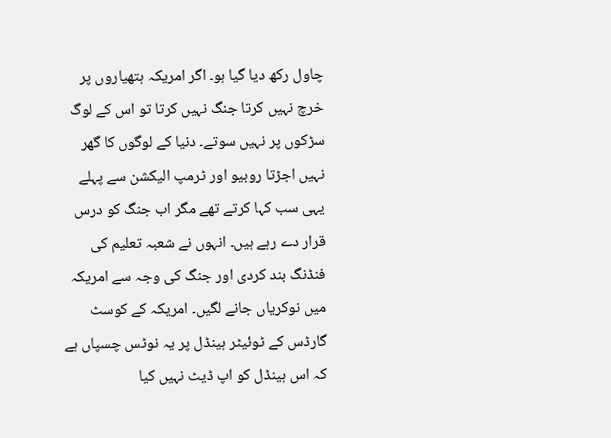چاول رکھ دیا گیا ہو۔ اگر امریکہ ہتھیاروں پر خرچ نہیں کرتا جنگ نہیں کرتا تو اس کے لوگ سڑکوں پر نہیں سوتے۔ دنیا کے لوگوں کا گھر نہیں اجڑتا روبیو اور ٹرمپ الیکشن سے پہلے یہی سب کہا کرتے تھے مگر اب جنگ کو درس قرار دے رہے ہیں۔ انہوں نے شعبہ تعلیم کی فنڈنگ بند کردی اور جنگ کی وجہ سے امریکہ میں نوکریاں جانے لگیں۔ امریکہ کے کوسٹ گارڈس کے ٹوئیٹر ہینڈل پر یہ نوٹس چسپاں ہے کہ اس ہینڈل کو اپ ڈیٹ نہیں کیا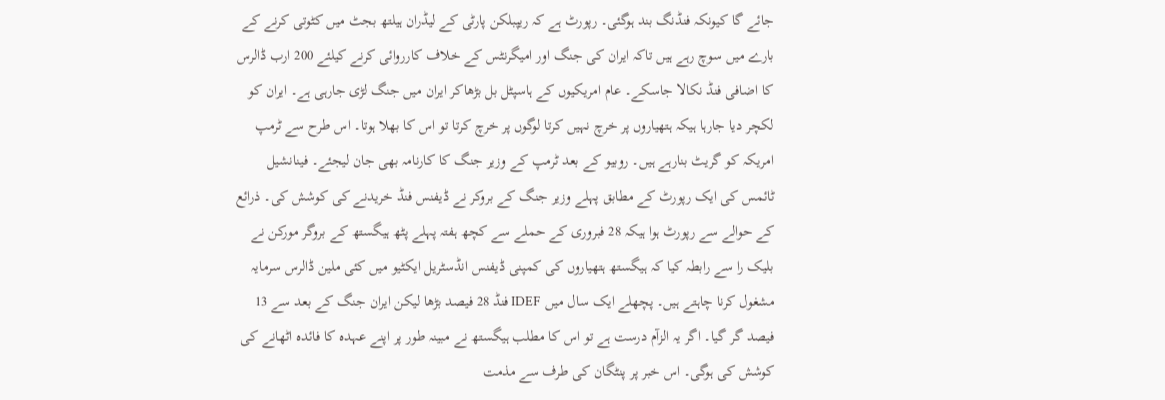جائے گا کیونکہ فنڈنگ بند ہوگئی۔ رپورٹ ہے کہ ریپبلکن پارٹی کے لیڈران ہیلتھ بجٹ میں کٹوتی کرنے کے بارے میں سوچ رہے ہیں تاکہ ایران کی جنگ اور امیگرنٹس کے خلاف کارروائی کرنے کیلئے 200 ارب ڈالرس کا اضافی فنڈ نکالا جاسکے۔ عام امریکیوں کے ہاسپٹل بل بڑھاکر ایران میں جنگ لڑی جارہی ہے۔ ایران کو لکچر دیا جارہا ہیکہ ہتھیاروں پر خرچ نہیں کرتا لوگوں پر خرچ کرتا تو اس کا بھلا ہوتا۔ اس طرح سے ٹرمپ امریکہ کو گریٹ بنارہے ہیں۔ روبیو کے بعد ٹرمپ کے وزیر جنگ کا کارنامہ بھی جان لیجئے۔ فینانشیل ٹائمس کی ایک رپورٹ کے مطابق پہلے وزیر جنگ کے بروکر نے ڈیفنس فنڈ خریدنے کی کوشش کی۔ ذرائع کے حوالے سے رپورٹ ہوا ہیکہ 28 فبروری کے حملے سے کچھ ہفتہ پہلے پٹھ ہیگستھ کے بروگر مورکن نے بلیک را سے رابطہ کیا کہ ہیگستھ ہتھیاروں کی کمپنی ڈیفنس انڈسٹریل ایکٹیو میں کئی ملین ڈالرس سرمایہ مشغول کرنا چاہتے ہیں۔ پچھلے ایک سال میں IDEF فنڈ 28 فیصد بڑھا لیکن ایران جنگ کے بعد سے 13 فیصد گر گیا۔ اگر یہ الزآم درست ہے تو اس کا مطلب ہیگستھ نے مبینہ طور پر اپنے عہدہ کا فائدہ اٹھانے کی کوشش کی ہوگی۔ اس خبر پر پنٹگان کی طرف سے مذمت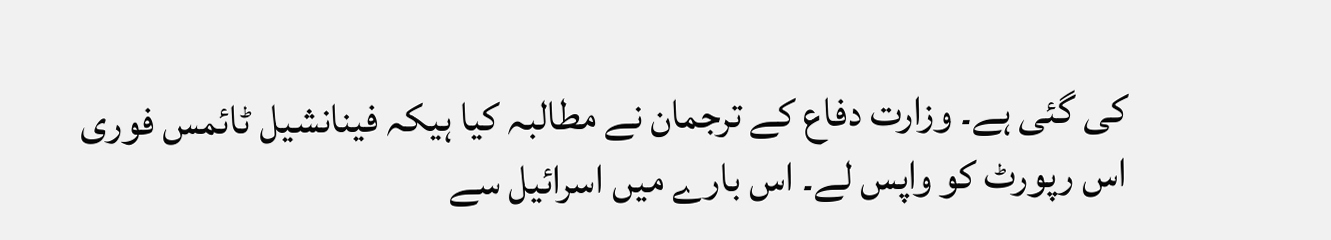کی گئی ہے۔ وزارت دفاع کے ترجمان نے مطالبہ کیا ہیکہ فینانشیل ٹائمس فوری اس رپورٹ کو واپس لے۔ اس بارے میں اسرائیل سے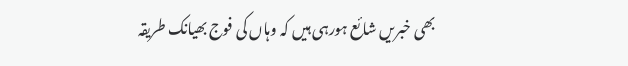بھی خبریں شائع ہورہی ہیں کہ وہاں کی فوج بھیانک طریقہ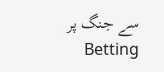سے جنگ پر Betting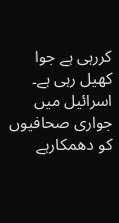کررہی ہے جوا کھیل رہی ہے۔ اسرائیل میں جواری صحافیوں کو دھمکارہے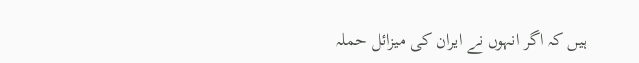ہیں کہ اگر انہوں نے ایران کی میزائل حملہ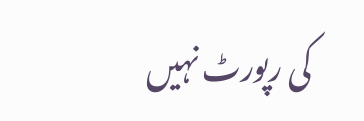کی رپورٹ نہیں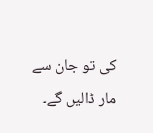کی تو جان سے مار ڈالیں گے۔